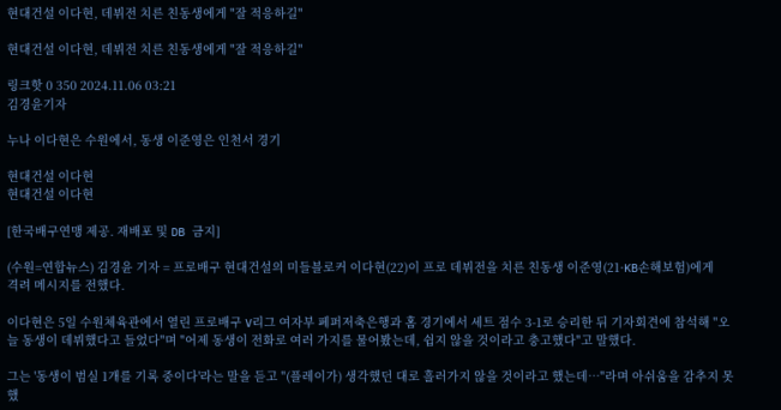현대건설 이다현, 데뷔전 치른 친동생에게 "잘 적응하길"

현대건설 이다현, 데뷔전 치른 친동생에게 "잘 적응하길"

링크핫 0 350 2024.11.06 03:21
김경윤기자

누나 이다현은 수원에서, 동생 이준영은 인천서 경기

현대건설 이다현
현대건설 이다현

[한국배구연맹 제공. 재배포 및 DB 금지]

(수원=연합뉴스) 김경윤 기자 = 프로배구 현대건설의 미들블로커 이다현(22)이 프로 데뷔전을 치른 친동생 이준영(21·KB손해보험)에게 격려 메시지를 전했다.

이다현은 5일 수원체육관에서 열린 프로배구 V리그 여자부 페퍼저축은행과 홈 경기에서 세트 점수 3-1로 승리한 뒤 기자회견에 참석해 "오늘 동생이 데뷔했다고 들었다"며 "어제 동생이 전화로 여러 가지를 물어봤는데, 쉽지 않을 것이라고 충고했다"고 말했다.

그는 '동생이 범실 1개를 기록 중이다'라는 말을 듣고 "(플레이가) 생각했던 대로 흘러가지 않을 것이라고 했는데…"라며 아쉬움을 감추지 못했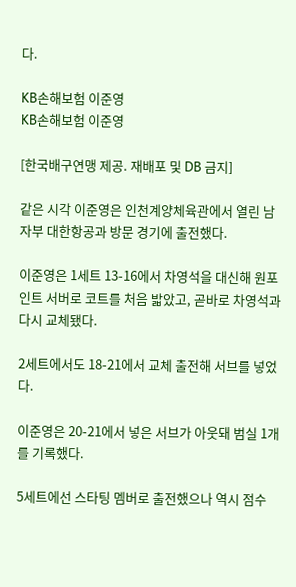다.

KB손해보험 이준영
KB손해보험 이준영

[한국배구연맹 제공. 재배포 및 DB 금지]

같은 시각 이준영은 인천계양체육관에서 열린 남자부 대한항공과 방문 경기에 출전했다.

이준영은 1세트 13-16에서 차영석을 대신해 원포인트 서버로 코트를 처음 밟았고, 곧바로 차영석과 다시 교체됐다.

2세트에서도 18-21에서 교체 출전해 서브를 넣었다.

이준영은 20-21에서 넣은 서브가 아웃돼 범실 1개를 기록했다.

5세트에선 스타팅 멤버로 출전했으나 역시 점수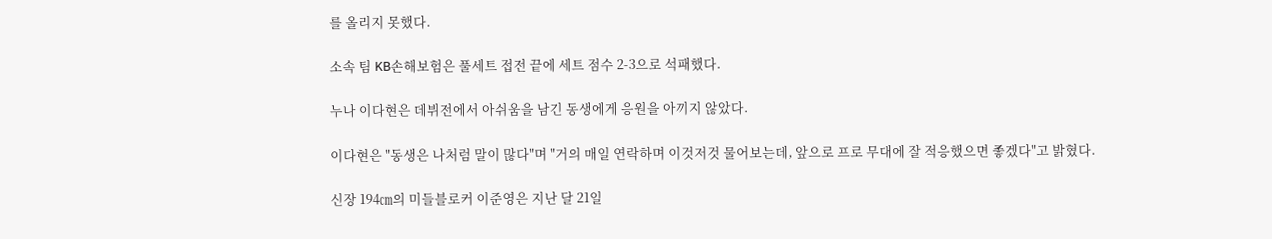를 올리지 못했다.

소속 팀 KB손해보험은 풀세트 접전 끝에 세트 점수 2-3으로 석패했다.

누나 이다현은 데뷔전에서 아쉬움을 남긴 동생에게 응원을 아끼지 않았다.

이다현은 "동생은 나처럼 말이 많다"며 "거의 매일 연락하며 이것저것 물어보는데, 앞으로 프로 무대에 잘 적응했으면 좋겠다"고 밝혔다.

신장 194㎝의 미들블로커 이준영은 지난 달 21일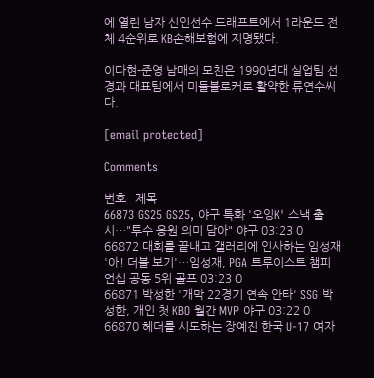에 열린 남자 신인선수 드래프트에서 1라운드 전체 4순위로 KB손해보험에 지명됐다.

이다현-준영 남매의 모친은 1990년대 실업팀 선경과 대표팀에서 미들블로커로 활약한 류연수씨다.

[email protected]

Comments

번호   제목
66873 GS25 GS25, 야구 특화 '오잉K' 스낵 출시…"투수 응원 의미 담아" 야구 03:23 0
66872 대회를 끝내고 갤러리에 인사하는 임성재 '아! 더블 보기'…임성재, PGA 트루이스트 챔피언십 공동 5위 골프 03:23 0
66871 박성한 '개막 22경기 연속 안타' SSG 박성한, 개인 첫 KBO 월간 MVP 야구 03:22 0
66870 헤더를 시도하는 장예진 한국 U-17 여자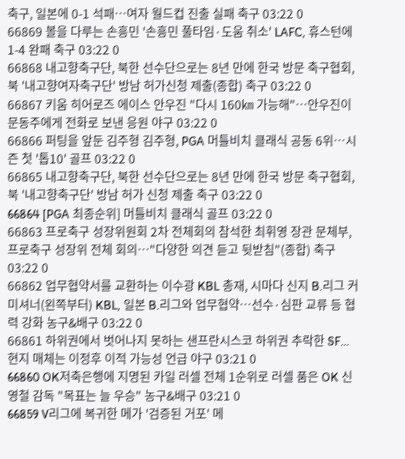축구, 일본에 0-1 석패…여자 월드컵 진출 실패 축구 03:22 0
66869 볼을 다루는 손흥민 '손흥민 풀타임·도움 취소' LAFC, 휴스턴에 1-4 완패 축구 03:22 0
66868 내고향축구단, 북한 선수단으로는 8년 만에 한국 방문 축구협회, 북 '내고향여자축구단' 방남 허가신청 제출(종합) 축구 03:22 0
66867 키움 히어로즈 에이스 안우진 "다시 160㎞ 가능해"…안우진이 문동주에게 전화로 보낸 응원 야구 03:22 0
66866 퍼팅을 앞둔 김주형 김주형, PGA 머틀비치 클래식 공동 6위…시즌 첫 '톱10' 골프 03:22 0
66865 내고향축구단, 북한 선수단으로는 8년 만에 한국 방문 축구협회, 북 '내고향축구단' 방남 허가 신청 제출 축구 03:22 0
66864 [PGA 최종순위] 머틀비치 클래식 골프 03:22 0
66863 프로축구 성장위원회 2차 전체회의 참석한 최휘영 장관 문체부, 프로축구 성장위 전체 회의…"다양한 의견 듣고 뒷받침"(종합) 축구 03:22 0
66862 업무협약서를 교환하는 이수광 KBL 총재, 시마다 신지 B.리그 커미셔너(왼쪽부터) KBL, 일본 B.리그와 업무협약…선수·심판 교류 등 협력 강화 농구&배구 03:22 0
66861 하위권에서 벗어나지 못하는 샌프란시스코 하위권 추락한 SF…현지 매체는 이정후 이적 가능성 언급 야구 03:21 0
66860 OK저축은행에 지명된 카일 러셀 전체 1순위로 러셀 품은 OK 신영철 감독 "목표는 늘 우승" 농구&배구 03:21 0
66859 V리그에 복귀한 메가 '검증된 거포' 메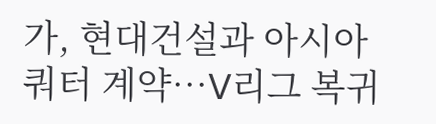가, 현대건설과 아시아 쿼터 계약…V리그 복귀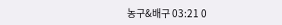농구&배구 03:21 0